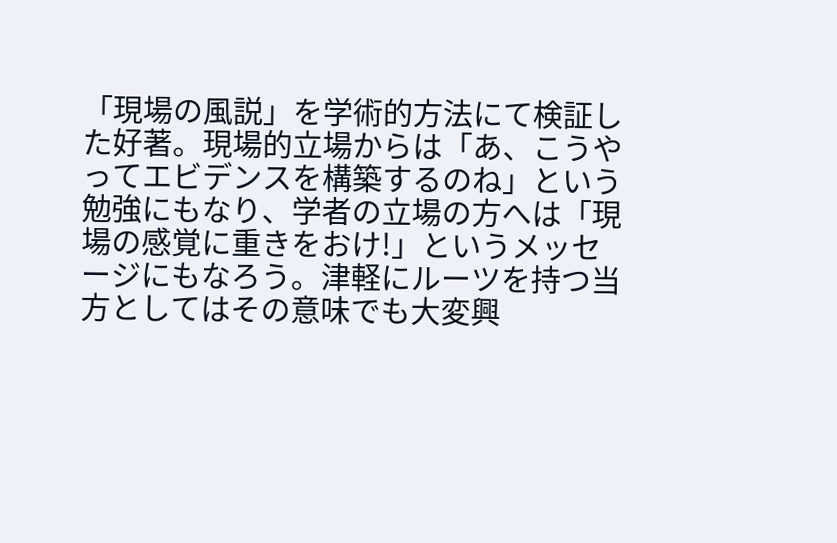「現場の風説」を学術的方法にて検証した好著。現場的立場からは「あ、こうやってエビデンスを構築するのね」という勉強にもなり、学者の立場の方へは「現場の感覚に重きをおけ!」というメッセージにもなろう。津軽にルーツを持つ当方としてはその意味でも大変興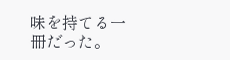味を持てる一冊だった。